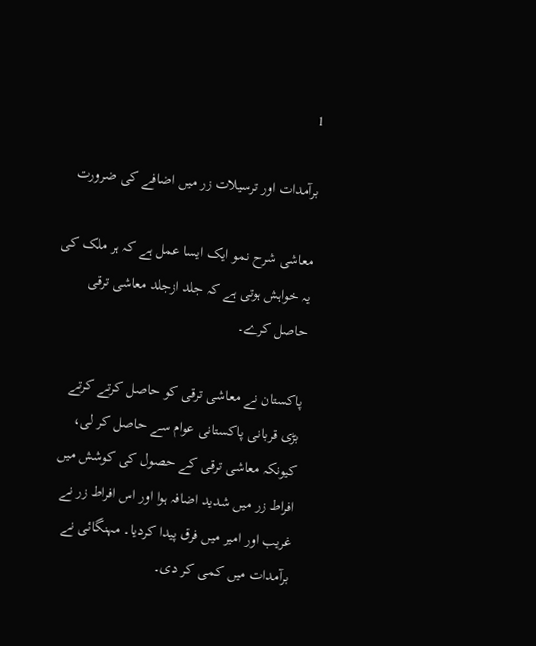1

برآمدات اور ترسیلات زر میں اضافے کی ضرورت

معاشی شرح نمو ایک ایسا عمل ہے کہ ہر ملک کی یہ خواہش ہوتی ہے کہ جلد ازجلد معاشی ترقی حاصل کرے۔

پاکستان نے معاشی ترقی کو حاصل کرتے کرتے بڑی قربانی پاکستانی عوام سے حاصل کر لی، کیونکہ معاشی ترقی کے حصول کی کوشش میں افراط زر میں شدید اضافہ ہوا اور اس افراط زر نے غریب اور امیر میں فرق پیدا کردیا۔ مہنگائی نے برآمدات میں کمی کر دی۔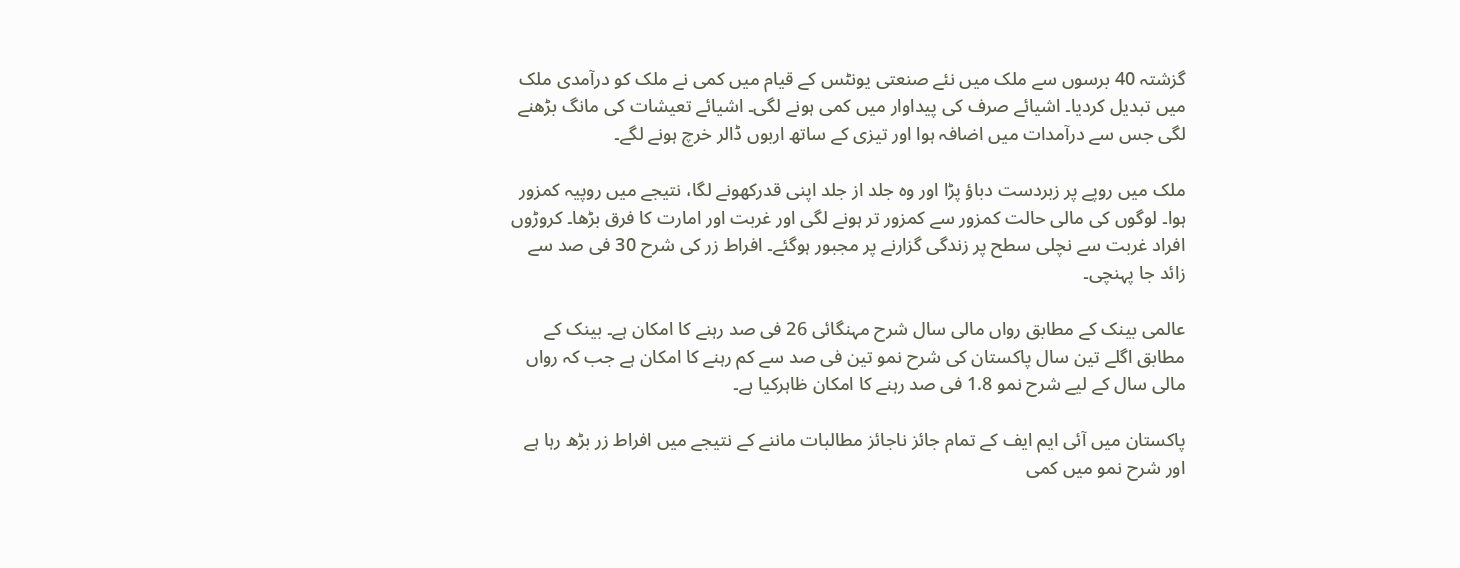گزشتہ 40 برسوں سے ملک میں نئے صنعتی یونٹس کے قیام میں کمی نے ملک کو درآمدی ملک میں تبدیل کردیا۔ اشیائے صرف کی پیداوار میں کمی ہونے لگی۔ اشیائے تعیشات کی مانگ بڑھنے لگی جس سے درآمدات میں اضافہ ہوا اور تیزی کے ساتھ اربوں ڈالر خرچ ہونے لگے۔

ملک میں روپے پر زبردست دباؤ پڑا اور وہ جلد از جلد اپنی قدرکھونے لگا، نتیجے میں روپیہ کمزور ہوا۔ لوگوں کی مالی حالت کمزور سے کمزور تر ہونے لگی اور غربت اور امارت کا فرق بڑھا۔ کروڑوں افراد غربت سے نچلی سطح پر زندگی گزارنے پر مجبور ہوگئے۔ افراط زر کی شرح 30 فی صد سے زائد جا پہنچی۔

عالمی بینک کے مطابق رواں مالی سال شرح مہنگائی 26 فی صد رہنے کا امکان ہے۔ بینک کے مطابق اگلے تین سال پاکستان کی شرح نمو تین فی صد سے کم رہنے کا امکان ہے جب کہ رواں مالی سال کے لیے شرح نمو 1.8 فی صد رہنے کا امکان ظاہرکیا ہے۔

پاکستان میں آئی ایم ایف کے تمام جائز ناجائز مطالبات ماننے کے نتیجے میں افراط زر بڑھ رہا ہے اور شرح نمو میں کمی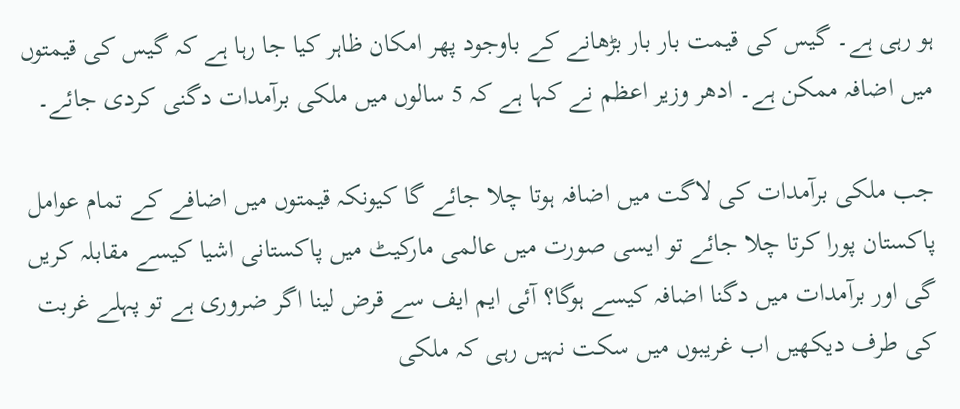ہو رہی ہے۔ گیس کی قیمت بار بار بڑھانے کے باوجود پھر امکان ظاہر کیا جا رہا ہے کہ گیس کی قیمتوں میں اضافہ ممکن ہے۔ ادھر وزیر اعظم نے کہا ہے کہ 5 سالوں میں ملکی برآمدات دگنی کردی جائے۔

جب ملکی برآمدات کی لاگت میں اضافہ ہوتا چلا جائے گا کیونکہ قیمتوں میں اضافے کے تمام عوامل پاکستان پورا کرتا چلا جائے تو ایسی صورت میں عالمی مارکیٹ میں پاکستانی اشیا کیسے مقابلہ کریں گی اور برآمدات میں دگنا اضافہ کیسے ہوگا؟ آئی ایم ایف سے قرض لینا اگر ضروری ہے تو پہلے غربت کی طرف دیکھیں اب غریبوں میں سکت نہیں رہی کہ ملکی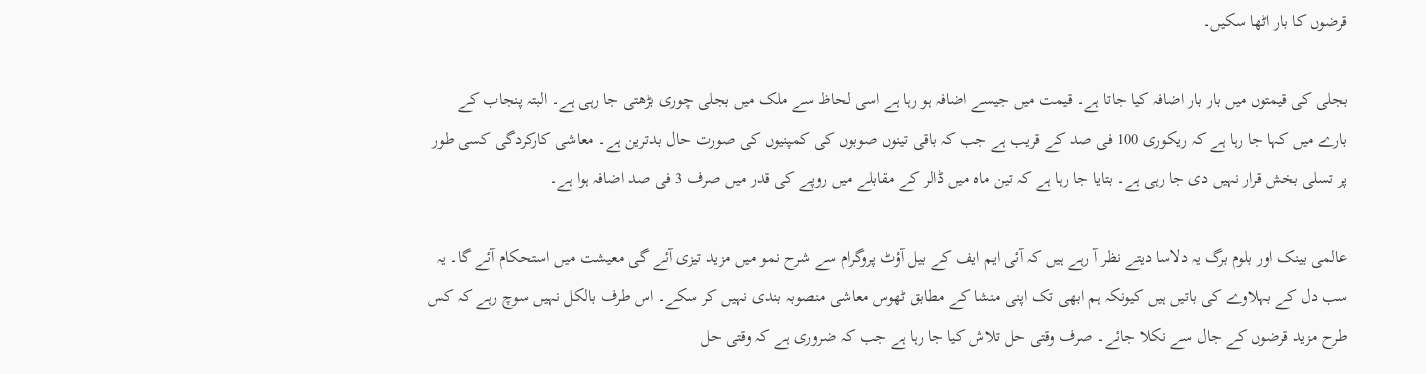قرضوں کا بار اٹھا سکیں۔

بجلی کی قیمتوں میں بار بار اضافہ کیا جاتا ہے۔ قیمت میں جیسے اضافہ ہو رہا ہے اسی لحاظ سے ملک میں بجلی چوری بڑھتی جا رہی ہے۔ البتہ پنجاب کے بارے میں کہا جا رہا ہے کہ ریکوری 100 فی صد کے قریب ہے جب کہ باقی تینوں صوبوں کی کمپنیوں کی صورت حال بدترین ہے۔ معاشی کارکردگی کسی طور پر تسلی بخش قرار نہیں دی جا رہی ہے۔ بتایا جا رہا ہے کہ تین ماہ میں ڈالر کے مقابلے میں روپے کی قدر میں صرف 3 فی صد اضافہ ہوا ہے۔

عالمی بینک اور بلوم برگ یہ دلاسا دیتے نظر آ رہے ہیں کہ آئی ایم ایف کے بیل آؤٹ پروگرام سے شرح نمو میں مزید تیزی آئے گی معیشت میں استحکام آئے گا۔ یہ سب دل کے بہلاوے کی باتیں ہیں کیونکہ ہم ابھی تک اپنی منشا کے مطابق ٹھوس معاشی منصوبہ بندی نہیں کر سکے۔ اس طرف بالکل نہیں سوچ رہے کہ کس طرح مزید قرضوں کے جال سے نکلا جائے۔ صرف وقتی حل تلاش کیا جا رہا ہے جب کہ ضروری ہے کہ وقتی حل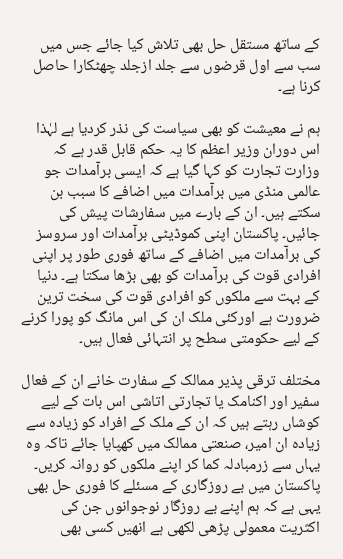کے ساتھ مستقل حل بھی تلاش کیا جائے جس میں سب سے اول قرضوں سے جلد ازجلد چھٹکارا حاصل کرنا ہے۔

ہم نے معیشت کو بھی سیاست کی نذر کردیا ہے لہٰذا اس دوران وزیر اعظم کا یہ حکم قابل قدر ہے کہ وزارت تجارت کو کہا گیا ہے کہ ایسی برآمدات جو عالمی منڈی میں برآمدات میں اضافے کا سبب بن سکتے ہیں۔ ان کے بارے میں سفارشات پیش کی جائیں۔ پاکستان اپنی کموڈیٹی برآمدات اور سروسز کی برآمدات میں اضافے کے ساتھ فوری طور پر اپنی افرادی قوت کی برآمدات کو بھی بڑھا سکتا ہے۔ دنیا کے بہت سے ملکوں کو افرادی قوت کی سخت ترین ضرورت ہے اورکئی ملک ان کی اس مانگ کو پورا کرنے کے لیے حکومتی سطح پر انتہائی فعال ہیں۔

مختلف ترقی پذیر ممالک کے سفارت خانے ان کے فعال سفیر اور اکنامک یا تجارتی اتاشی اس بات کے لیے کوشاں رہتے ہیں کہ ان کے ملک کے افراد کو زیادہ سے زیادہ ان امیر، صنعتی ممالک میں کھپایا جائے تاکہ وہ یہاں سے زرمبادلہ کما کر اپنے ملکوں کو روانہ کریں۔ پاکستان میں بے روزگاری کے مسئلے کا فوری حل بھی یہی ہے کہ ہم اپنے بے روزگار نوجوانوں جن کی اکثریت معمولی پڑھی لکھی ہے انھیں کسی بھی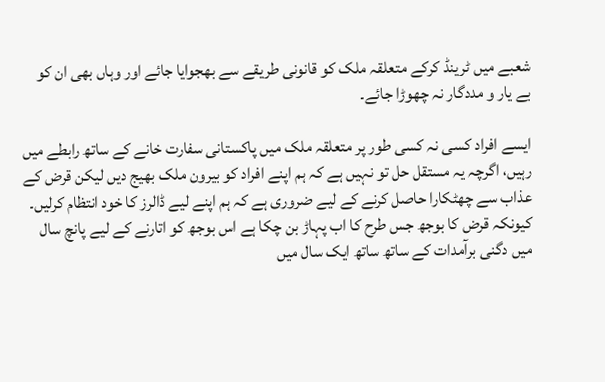شعبے میں ٹرینڈ کرکے متعلقہ ملک کو قانونی طریقے سے بھجوایا جائے اور وہاں بھی ان کو بے یار و مددگار نہ چھوڑا جائے۔

ایسے افراد کسی نہ کسی طور پر متعلقہ ملک میں پاکستانی سفارت خانے کے ساتھ رابطے میں رہیں، اگرچہ یہ مستقل حل تو نہیں ہے کہ ہم اپنے افراد کو بیرون ملک بھیج دیں لیکن قرض کے عذاب سے چھٹکارا حاصل کرنے کے لیے ضروری ہے کہ ہم اپنے لیے ڈالرز کا خود انتظام کرلیں۔ کیونکہ قرض کا بوجھ جس طرح کا اب پہاڑ بن چکا ہے اس بوجھ کو اتارنے کے لیے پانچ سال میں دگنی برآمدات کے ساتھ ساتھ ایک سال میں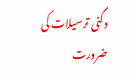دگنی ترسیلات کی ضرورت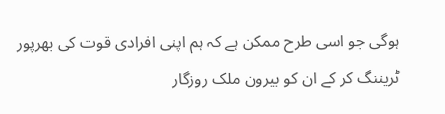ہوگی جو اسی طرح ممکن ہے کہ ہم اپنی افرادی قوت کی بھرپور ٹریننگ کر کے ان کو بیرون ملک روزگار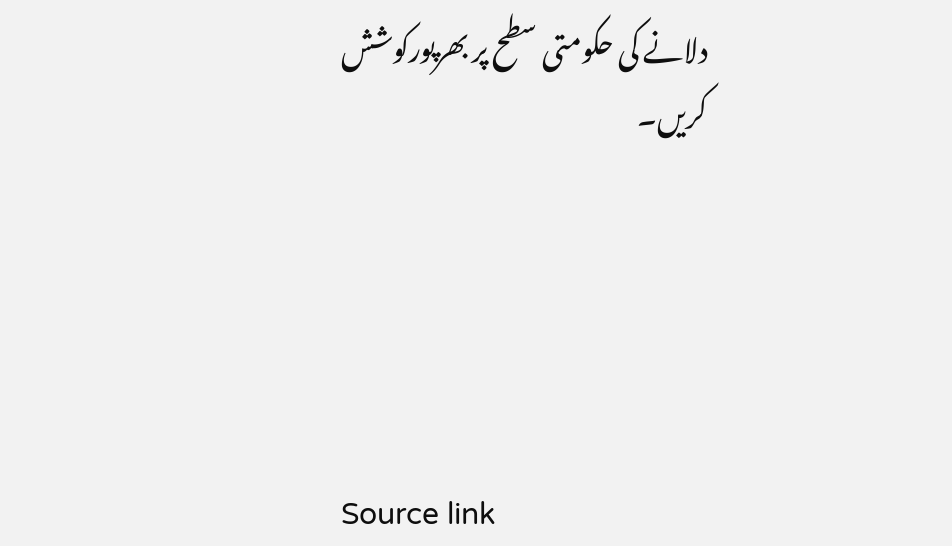دلانے کی حکومتی سطح پر بھرپورکوشش کریں۔





Source link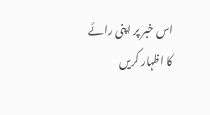اس خبر پر اپنی رائے کا اظہار کریں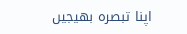اپنا تبصرہ بھیجیں